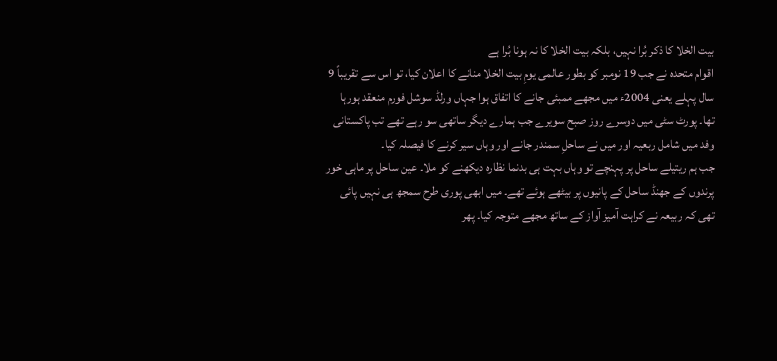بیت الخلا کا ذکر بُرا نہیں، بلکہ بیت الخلا کا نہ ہونا بُرا ہے
اقوام متحدہ نے جب 19 نومبر کو بطور عالمی یومِ بیت الخلا منانے کا اعلان کیا، تو اس سے تقریباً 9 سال پہلے یعنی 2004ء میں مجھے ممبئی جانے کا اتفاق ہوا جہاں ورلڈ سوشل فورم منعقد ہورہا تھا۔ پورٹ سٹی میں دوسرے روز صبح سویرے جب ہمارے دیگر ساتھی سو رہے تھے تب پاکستانی وفد میں شامل ربعیہ اور میں نے ساحلِ سمندر جانے اور وہاں سیر کرنے کا فیصلہ کیا۔
جب ہم ریتیلے ساحل پر پہنچے تو وہاں بہت ہی بدنما نظارہ دیکھنے کو ملا۔ عین ساحل پر ماہی خور پرندوں کے جھنڈ ساحل کے پانیوں پر بیٹھے ہوئے تھے۔ میں ابھی پوری طرح سمجھ ہی نہیں پائی تھی کہ ربیعہ نے کراہت آمیز آواز کے ساتھ مجھے متوجہ کیا۔ پھر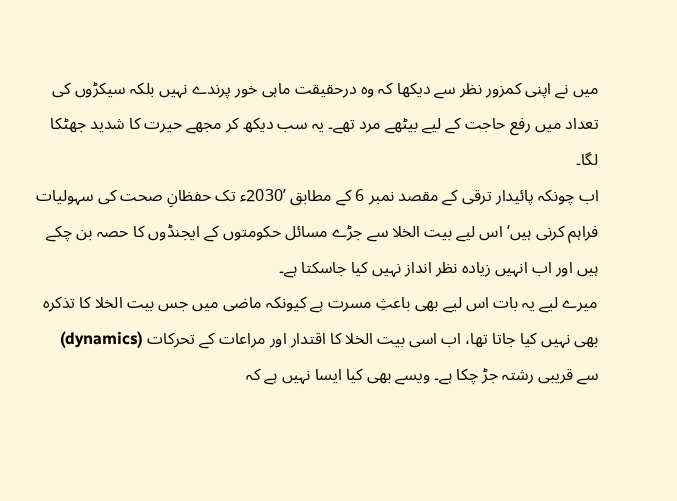میں نے اپنی کمزور نظر سے دیکھا کہ وہ درحقیقت ماہی خور پرندے نہیں بلکہ سیکڑوں کی تعداد میں رفع حاجت کے لیے بیٹھے مرد تھے۔ یہ سب دیکھ کر مجھے حیرت کا شدید جھٹکا لگا۔
اب چونکہ پائیدار ترقی کے مقصد نمبر 6 کے مطابق ’2030ء تک حفظانِ صحت کی سہولیات فراہم کرنی ہیں‘ اس لیے بیت الخلا سے جڑے مسائل حکومتوں کے ایجنڈوں کا حصہ بن چکے ہیں اور اب انہیں زیادہ نظر انداز نہیں کیا جاسکتا ہے۔
میرے لیے یہ بات اس لیے بھی باعثِ مسرت ہے کیونکہ ماضی میں جس بیت الخلا کا تذکرہ بھی نہیں کیا جاتا تھا، اب اسی بیت الخلا کا اقتدار اور مراعات کے تحرکات (dynamics) سے قریبی رشتہ جڑ چکا ہے۔ ویسے بھی کیا ایسا نہیں ہے کہ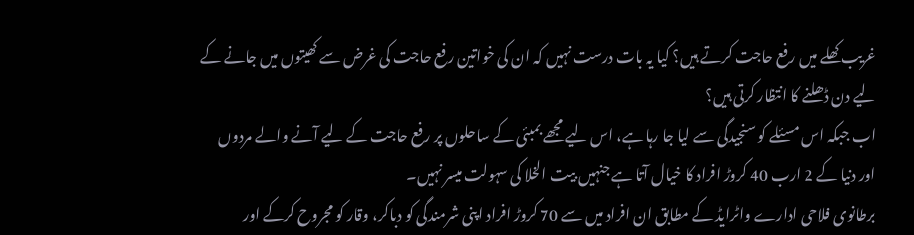غریب کھلے میں رفع حاجت کرتے ہیں؟ کیا یہ بات درست نہیں کہ ان کی خواتین رفع حاجت کی غرض سے کھیتوں میں جانے کے لیے دن ڈھلنے کا انتظار کرتی ہیں؟
اب جبکہ اس مسئلے کو سنجیدگی سے لیا جا رہا ہے، اس لیے مجھے بمبئی کے ساحلوں پر رفع حاجت کے لیے آنے والے مردوں اور دنیا کے 2 ارب 40 کروڑ افراد کا خیال آتا ہے جنہیں بیت الخلا کی سہولت میسر نہیں۔
برطانوی فلاحی ادارے واٹرایڈ کے مطابق ان افراد میں سے 70 کروڑ افراد اپنی شرمندگی کو دباکر، وقار کو مجروح کرکے اور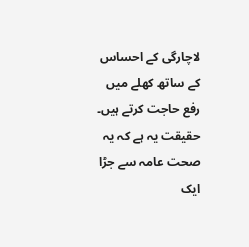لاچارگی کے احساس کے ساتھ کھلے میں رفع حاجت کرتے ہیں۔
حقیقت یہ ہے کہ یہ صحت عامہ سے جڑا ایک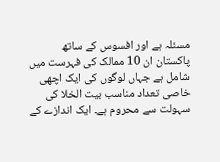مسئلہ ہے اور افسوس کے ساتھ پاکستان ان 10 ممالک کی فہرست میں شامل ہے جہاں لوگوں کی ایک اچھی خاصی تعداد مناسب بیت الخلا کی سہولت سے محروم ہے۔ ایک اندازے کے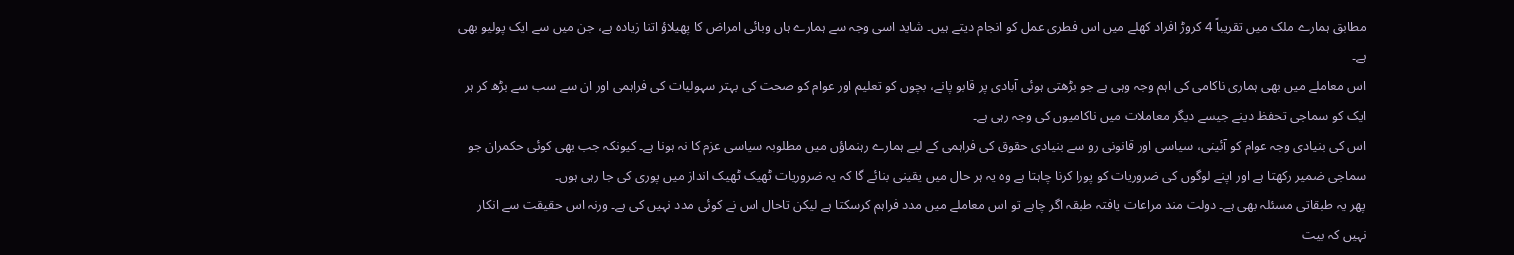مطابق ہمارے ملک میں تقریباً 4 کروڑ افراد کھلے میں اس فطری عمل کو انجام دیتے ہیں۔ شاید اسی وجہ سے ہمارے ہاں وبائی امراض کا پھیلاؤ اتنا زیادہ ہے، جن میں سے ایک پولیو بھی ہے۔
اس معاملے میں بھی ہماری ناکامی کی اہم وجہ وہی ہے جو بڑھتی ہوئی آبادی پر قابو پانے، بچوں کو تعلیم اور عوام کو صحت کی بہتر سہولیات کی فراہمی اور ان سے سب سے بڑھ کر ہر ایک کو سماجی تحفظ دینے جیسے دیگر معاملات میں ناکامیوں کی وجہ رہی ہے۔
اس کی بنیادی وجہ عوام کو آئینی، سیاسی اور قانونی رو سے بنیادی حقوق کی فراہمی کے لیے ہمارے رہنماؤں میں مطلوبہ سیاسی عزم کا نہ ہونا ہے۔ کیونکہ جب بھی کوئی حکمران جو سماجی ضمیر رکھتا ہے اور اپنے لوگوں کی ضروریات کو پورا کرنا چاہتا ہے وہ یہ ہر حال میں یقینی بنائے گا کہ یہ ضروریات ٹھیک ٹھیک انداز میں پوری کی جا رہی ہوں۔
پھر یہ طبقاتی مسئلہ بھی ہے۔ دولت مند مراعات یافتہ طبقہ اگر چاہے تو اس معاملے میں مدد فراہم کرسکتا ہے لیکن تاحال اس نے کوئی مدد نہیں کی ہے۔ ورنہ اس حقیقت سے انکار نہیں کہ بیت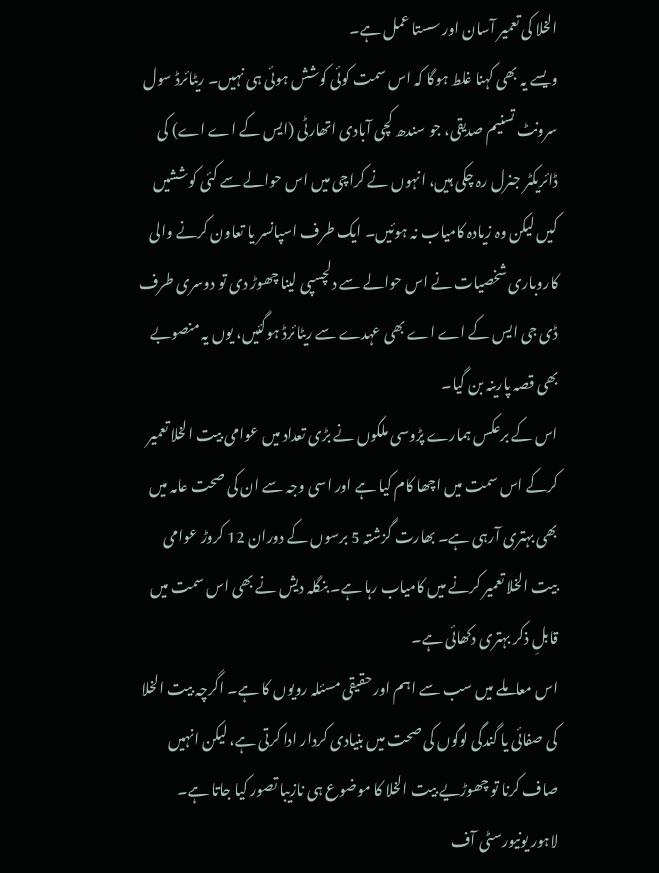الخلا کی تعمیر آسان اور سستا عمل ہے۔
ویسے یہ بھی کہنا غلط ہوگا کہ اس سمت کوئی کوشش ہوئی ہی نہیں۔ ریٹائرڈ سول سرونٹ تسنیم صدیقی، جو سندھ کچی آبادی اتھارٹی (ایس کے اے اے) کی ڈائریکٹر جنرل رہ چکی ہیں، انہوں نے کراچی میں اس حوالے سے کئی کوششیں کیں لیکن وہ زیادہ کامیاب نہ ہوئیں۔ ایک طرف اسپانسر یا تعاون کرنے والی کاروباری شخصیات نے اس حوالے سے دلچسپی لینا چھوڑ دی تو دوسری طرف ڈی جی ایس کے اے اے بھی عہدے سے ریٹائرڈ ہوگئیں، یوں یہ منصوبے بھی قصہ پارینہ بن گیا۔
اس کے برعکس ہمارے پڑوسی ملکوں نے بڑی تعداد میں عوامی بیت الخلا تعمیر کرکے اس سمت میں اچھا کام کیا ہے اور اسی وجہ سے ان کی صحت عامہ میں بھی بہتری آرہی ہے۔ بھارت گزشتہ 5 برسوں کے دوران 12 کروڑ عوامی بیت الخلا تعمیر کرنے میں کامیاب رہا ہے۔ بنگلہ دیش نے بھی اس سمت میں قابلِ ذکر بہتری دکھائی ہے۔
اس معاملے میں سب سے اہم اور حقیقی مسئلہ رویوں کا ہے۔ اگرچہ بیت الخلا کی صفائی یا گندگی لوگوں کی صحت میں بنیادی کردار ادا کرتی ہے، لیکن انہیں صاف کرنا تو چھوڑیے بیت الخلا کا موضوع ہی نازیبا تصور کیا جاتا ہے۔
لاہور یونیورسٹی آف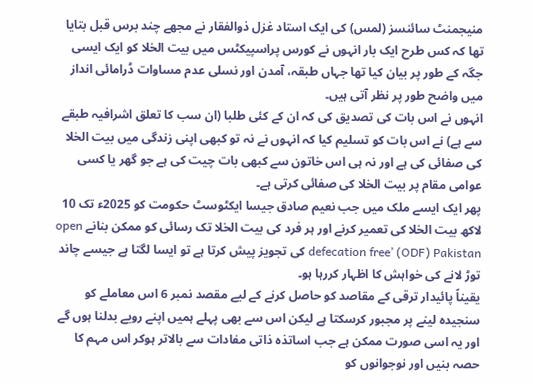منیجمنٹ سائنسز (لمس) کی ایک استاد غزل ذوالفقار نے مجھے چند برس قبل بتایا تھا کہ کس طرح ایک بار انہوں نے کورس پراسپیکٹس میں بیت الخلا کو ایک ایسی جگہ کے طور پر بیان کیا تھا جہاں طبقہ، آمدن اور نسلی عدم مساوات ڈرامائی انداز میں واضح طور پر نظر آتی ہیں۔
انہوں نے اس بات کی تصدیق کی کہ ان کے کئی طلبا (ان سب کا تعلق اشرافیہ طبقے سے ہے) نے اس بات کو تسلیم کیا کہ انہوں نے نہ تو کبھی اپنی زندگی میں بیت الخلا کی صفائی کی ہے اور نہ ہی اس خاتون سے کبھی بات چیت کی ہے جو گھر یا کسی عوامی مقام پر بیت الخلا کی صفائی کرتی ہے۔
پھر ایک ایسے ملک میں جب نعیم صادق جیسا ایکٹوسٹ حکومت کو 2025ء تک 10 لاکھ بیت الخلا کی تعمیر کرنے اور ہر فرد کی بیت الخلا تک رسائی کو ممکن بنانے open defecation free’ (ODF) Pakistan کی تجویز پیش کرتا ہے تو ایسا لگتا ہے جیسے چاند توڑ لانے کی خواہش کا اظہار کررہا ہو۔
یقیناً پائیدار ترقی کے مقاصد کو حاصل کرنے کے لیے مقصد نمبر 6 اس معاملے کو سنجیدہ لینے پر مجبور کرسکتا ہے لیکن اس سے بھی پہلے ہمیں اپنے رویے بدلنا ہوں گے اور یہ اسی صورت ممکن ہے جب اساتذہ ذاتی مفادات سے بالاتر ہوکر اس مہم کا حصہ بنیں اور نوجوانوں کو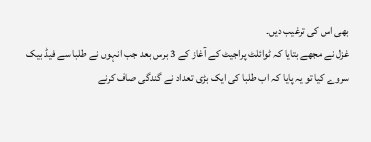بھی اس کی ترغیب دیں۔
غزل نے مجھے بتایا کہ ٹوائلٹ پراجیٹ کے آغاز کے 3 برس بعد جب انہوں نے طلبا سے فیڈ بیک سروے کیا تو یہ پایا کہ اب طلبا کی ایک بڑی تعداد نے گندگی صاف کرنے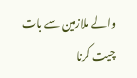والے ملازمین سے بات چیت کرنا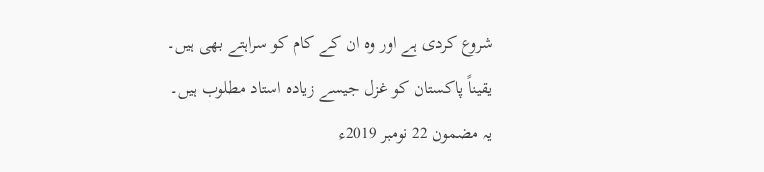شروع کردی ہے اور وہ ان کے کام کو سراہتے بھی ہیں۔
یقیناً پاکستان کو غزل جیسے زیادہ استاد مطلوب ہیں۔
یہ مضمون 22 نومبر 2019ء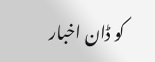کو ڈان اخبار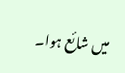میں شائع ہوا۔